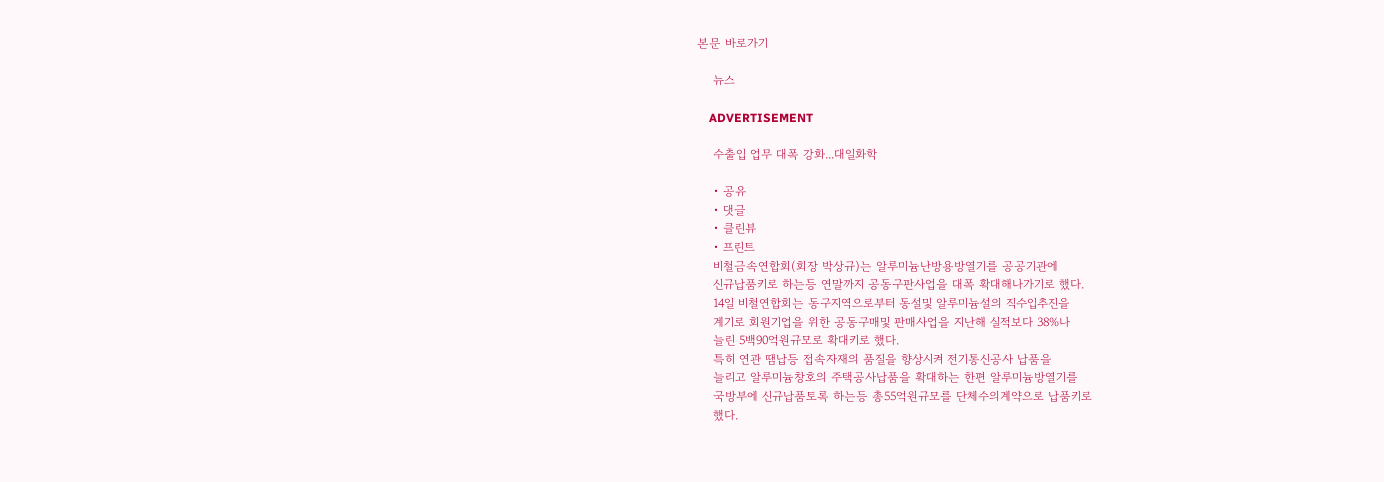본문 바로가기

    뉴스

    ADVERTISEMENT

    수출입 업무 대폭 강화...대일화학

    • 공유
    • 댓글
    • 클린뷰
    • 프린트
    비철금속연합회(회장 박상규)는 알루미늄난방용방열기를 공공기관에
    신규납품키로 하는등 연말까지 공동구판사업을 대폭 확대해나가기로 했다.
    14일 비철연합회는 동구지역으로부터 동설및 알루미늄설의 직수입추진을
    계기로 회원기업을 위한 공동구매및 판매사업을 지난해 실적보다 38%나
    늘린 5백90억원규모로 확대키로 했다.
    특히 연관 땜납등 접속자재의 품질을 향상시켜 전기통신공사 납품을
    늘리고 알루미늄창호의 주택공사납품을 확대하는 한편 알루미늄방열기를
    국방부에 신규납품토록 하는등 총55억원규모를 단체수의계약으로 납품키로
    했다.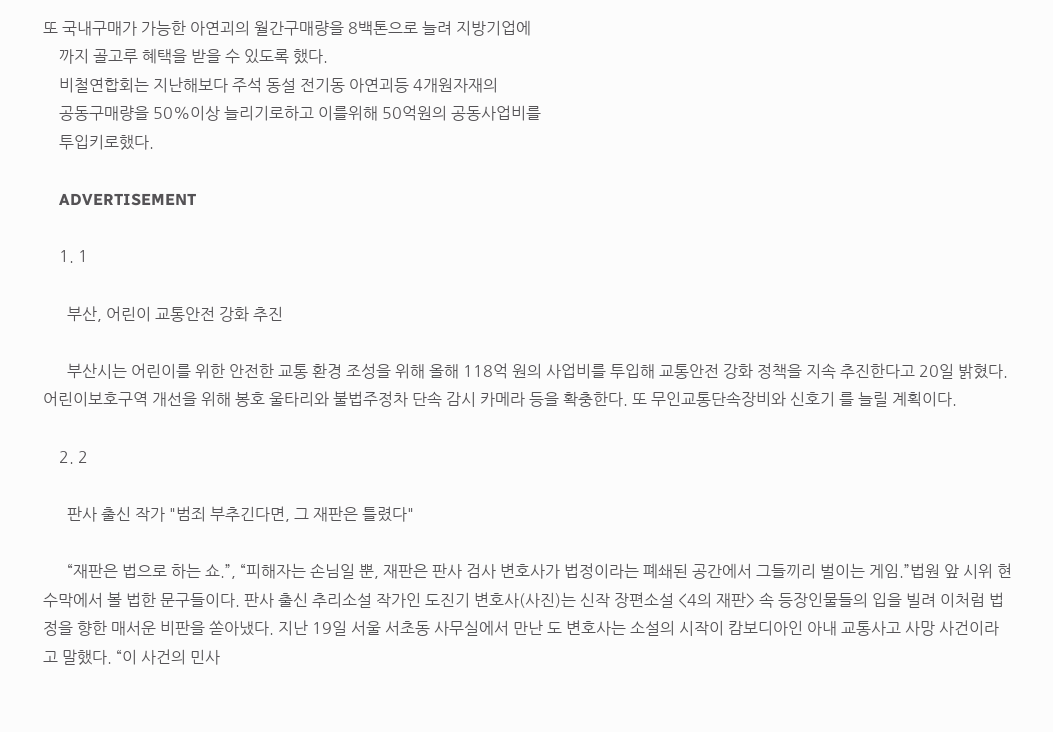또 국내구매가 가능한 아연괴의 월간구매량을 8백톤으로 늘려 지방기업에
    까지 골고루 혜택을 받을 수 있도록 했다.
    비철연합회는 지난해보다 주석 동설 전기동 아연괴등 4개원자재의
    공동구매량을 50%이상 늘리기로하고 이를위해 50억원의 공동사업비를
    투입키로했다.

    ADVERTISEMENT

    1. 1

      부산, 어린이 교통안전 강화 추진

      부산시는 어린이를 위한 안전한 교통 환경 조성을 위해 올해 118억 원의 사업비를 투입해 교통안전 강화 정책을 지속 추진한다고 20일 밝혔다. 어린이보호구역 개선을 위해 봉호 울타리와 불법주정차 단속 감시 카메라 등을 확충한다. 또 무인교통단속장비와 신호기 를 늘릴 계획이다.

    2. 2

      판사 출신 작가 "범죄 부추긴다면, 그 재판은 틀렸다"

      “재판은 법으로 하는 쇼.”, “피해자는 손님일 뿐, 재판은 판사 검사 변호사가 법정이라는 폐쇄된 공간에서 그들끼리 벌이는 게임.”법원 앞 시위 현수막에서 볼 법한 문구들이다. 판사 출신 추리소설 작가인 도진기 변호사(사진)는 신작 장편소설 <4의 재판> 속 등장인물들의 입을 빌려 이처럼 법정을 향한 매서운 비판을 쏟아냈다. 지난 19일 서울 서초동 사무실에서 만난 도 변호사는 소설의 시작이 캄보디아인 아내 교통사고 사망 사건이라고 말했다. “이 사건의 민사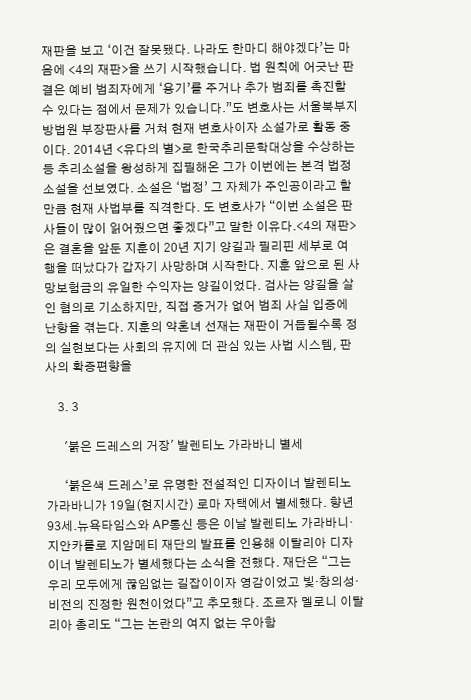재판을 보고 ‘이건 잘못됐다. 나라도 한마디 해야겠다’는 마음에 <4의 재판>을 쓰기 시작했습니다. 법 원칙에 어긋난 판결은 예비 범죄자에게 ‘용기’를 주거나 추가 범죄를 촉진할 수 있다는 점에서 문제가 있습니다.”도 변호사는 서울북부지방법원 부장판사를 거쳐 현재 변호사이자 소설가로 활동 중이다. 2014년 <유다의 별>로 한국추리문학대상을 수상하는 등 추리소설을 왕성하게 집필해온 그가 이번에는 본격 법정소설을 선보였다. 소설은 ‘법정’ 그 자체가 주인공이라고 할 만큼 현재 사법부를 직격한다. 도 변호사가 “이번 소설은 판사들이 많이 읽어줬으면 좋겠다”고 말한 이유다.<4의 재판>은 결혼을 앞둔 지훈이 20년 지기 양길과 필리핀 세부로 여행을 떠났다가 갑자기 사망하며 시작한다. 지훈 앞으로 된 사망보험금의 유일한 수익자는 양길이었다. 검사는 양길을 살인 혐의로 기소하지만, 직접 증거가 없어 범죄 사실 입증에 난항을 겪는다. 지훈의 약혼녀 선재는 재판이 거듭될수록 정의 실현보다는 사회의 유지에 더 관심 있는 사법 시스템, 판사의 확증편향을

    3. 3

      '붉은 드레스의 거장' 발렌티노 가라바니 별세

      ‘붉은색 드레스’로 유명한 전설적인 디자이너 발렌티노 가라바니가 19일(현지시간) 로마 자택에서 별세했다. 향년 93세.뉴욕타임스와 AP통신 등은 이날 발렌티노 가라바니·지안카를로 지암메티 재단의 발표를 인용해 이탈리아 디자이너 발렌티노가 별세했다는 소식을 전했다. 재단은 “그는 우리 모두에게 끊임없는 길잡이이자 영감이었고 빛·창의성·비전의 진정한 원천이었다”고 추모했다. 조르자 멜로니 이탈리아 총리도 “그는 논란의 여지 없는 우아함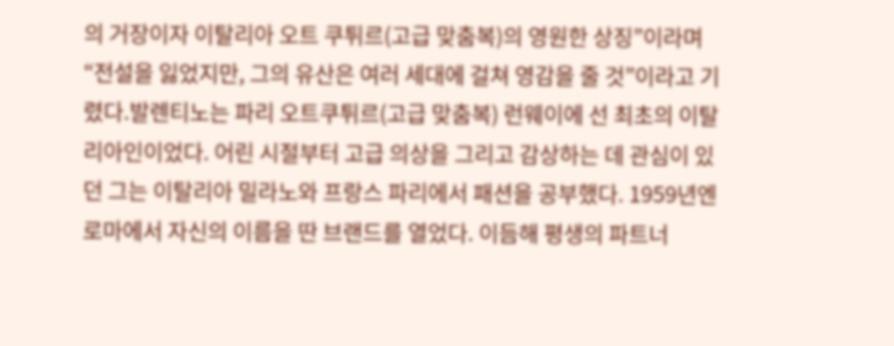의 거장이자 이탈리아 오트 쿠튀르(고급 맞춤복)의 영원한 상징”이라며 “전설을 잃었지만, 그의 유산은 여러 세대에 걸쳐 영감을 줄 것”이라고 기렸다.발렌티노는 파리 오트쿠튀르(고급 맞춤복) 런웨이에 선 최초의 이탈리아인이었다. 어린 시절부터 고급 의상을 그리고 감상하는 데 관심이 있던 그는 이탈리아 밀라노와 프랑스 파리에서 패션을 공부했다. 1959년엔 로마에서 자신의 이름을 딴 브랜드를 열었다. 이듬해 평생의 파트너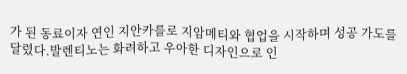가 된 동료이자 연인 지안카를로 지암메티와 협업을 시작하며 성공 가도를 달렸다.발렌티노는 화려하고 우아한 디자인으로 인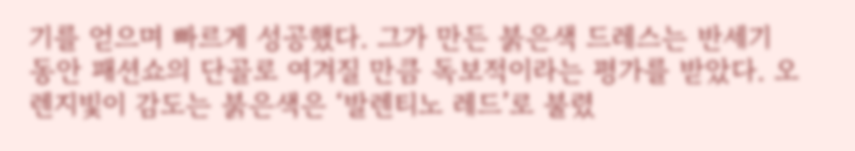기를 얻으며 빠르게 성공했다. 그가 만든 붉은색 드레스는 반세기 동안 패션쇼의 단골로 여겨질 만큼 독보적이라는 평가를 받았다. 오렌지빛이 감도는 붉은색은 ‘발렌티노 레드’로 불렸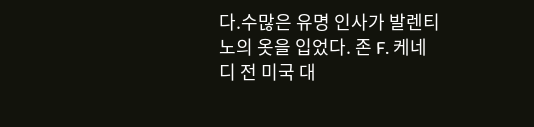다.수많은 유명 인사가 발렌티노의 옷을 입었다. 존 F. 케네디 전 미국 대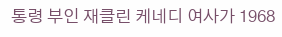통령 부인 재클린 케네디 여사가 1968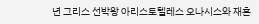년 그리스 선박왕 아리스토텔레스 오나시스와 재혼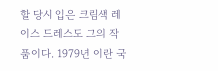할 당시 입은 크림색 레이스 드레스도 그의 작품이다. 1979년 이란 국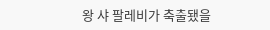왕 샤 팔레비가 축출됐을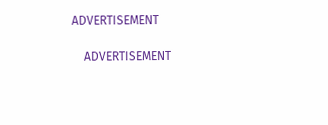ADVERTISEMENT

    ADVERTISEMENT